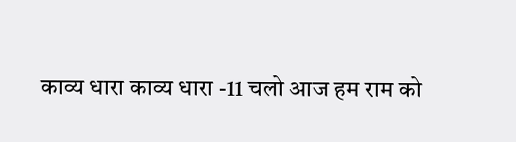काव्य धारा काव्य धारा -11 चलो आज हम राम को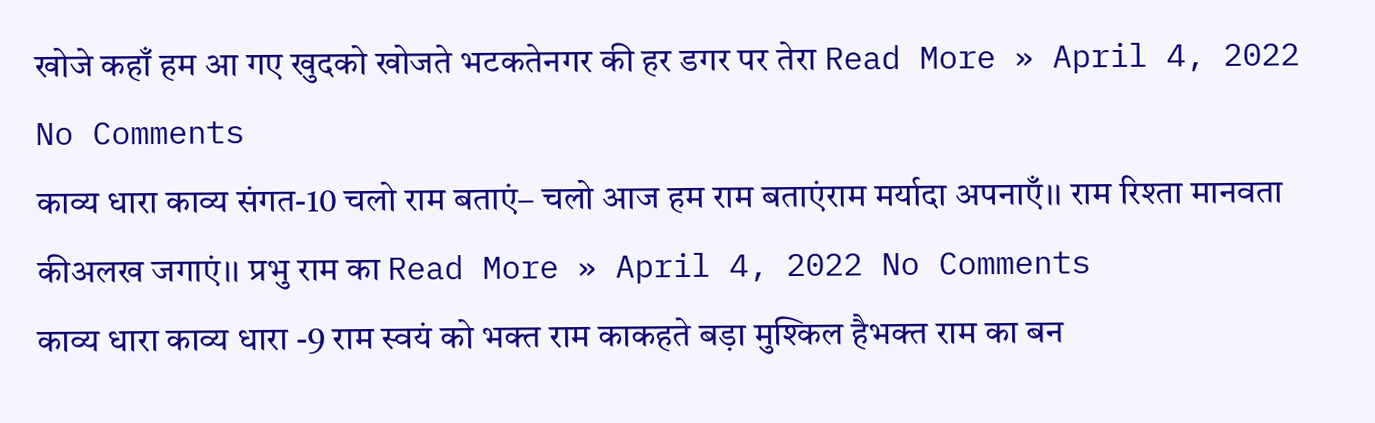खोजे कहाँ हम आ गए खुदको खोजते भटकतेनगर की हर डगर पर तेरा Read More » April 4, 2022 No Comments
काव्य धारा काव्य संगत-10 चलो राम बताएं– चलो आज हम राम बताएंराम मर्यादा अपनाएँ।। राम रिश्ता मानवता कीअलख जगाएं।। प्रभु राम का Read More » April 4, 2022 No Comments
काव्य धारा काव्य धारा -9 राम स्वयं को भक्त राम काकहते बड़ा मुश्किल हैभक्त राम का बन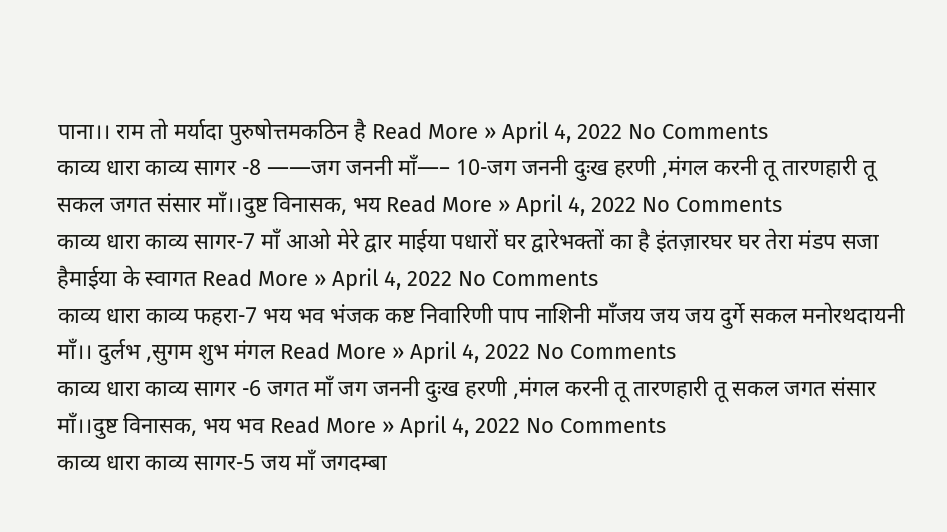पाना।। राम तो मर्यादा पुरुषोत्तमकठिन है Read More » April 4, 2022 No Comments
काव्य धारा काव्य सागर -8 ——जग जननी माँ—– 10-जग जननी दुःख हरणी ,मंगल करनी तू तारणहारी तू सकल जगत संसार माँ।।दुष्ट विनासक, भय Read More » April 4, 2022 No Comments
काव्य धारा काव्य सागर-7 माँ आओ मेरे द्वार माईया पधारों घर द्वारेभक्तों का है इंतज़ारघर घर तेरा मंडप सजा हैमाईया के स्वागत Read More » April 4, 2022 No Comments
काव्य धारा काव्य फहरा-7 भय भव भंजक कष्ट निवारिणी पाप नाशिनी माँजय जय जय दुर्गे सकल मनोरथदायनी माँ।। दुर्लभ ,सुगम शुभ मंगल Read More » April 4, 2022 No Comments
काव्य धारा काव्य सागर -6 जगत माँ जग जननी दुःख हरणी ,मंगल करनी तू तारणहारी तू सकल जगत संसार माँ।।दुष्ट विनासक, भय भव Read More » April 4, 2022 No Comments
काव्य धारा काव्य सागर-5 जय माँ जगदम्बा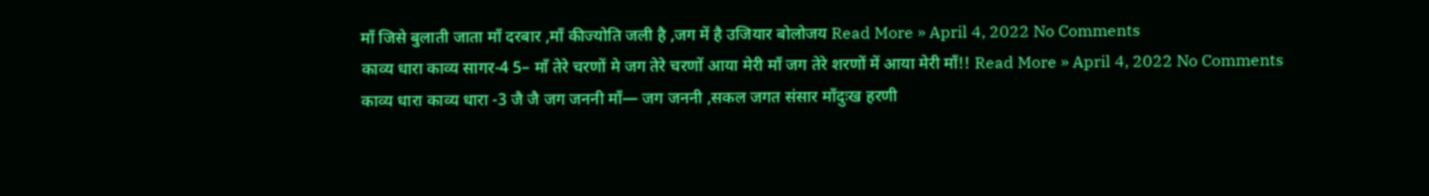माँ जिसे बुलाती जाता माँ दरबार ,माँ कीज्योति जली है ,जग में है उजियार बोलोजय Read More » April 4, 2022 No Comments
काव्य धारा काव्य सागर-4 5– माँ तेरे चरणों मे जग तेरे चरणों आया मेरी माँ जग तेरे शरणों में आया मेरी माँ!! Read More » April 4, 2022 No Comments
काव्य धारा काव्य धारा -3 जै जै जग जननी माँ— जग जननी ,सकल जगत संसार माँदुःख हरणी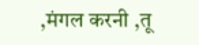,मंगल करनी ,तू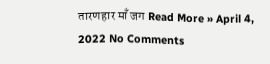तारणहार माँ जग Read More » April 4, 2022 No Comments